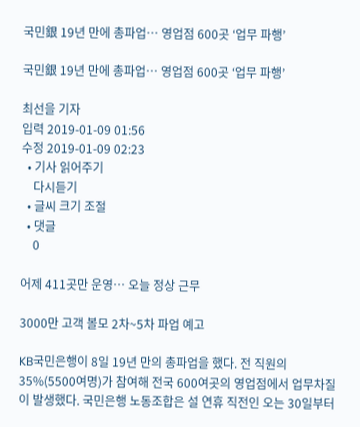국민銀 19년 만에 총파업… 영업점 600곳 ‘업무 파행’

국민銀 19년 만에 총파업… 영업점 600곳 ‘업무 파행’

최선을 기자
입력 2019-01-09 01:56
수정 2019-01-09 02:23
  • 기사 읽어주기
    다시듣기
  • 글씨 크기 조절
  • 댓글
    0

어제 411곳만 운영… 오늘 정상 근무

3000만 고객 볼모 2차~5차 파업 예고

KB국민은행이 8일 19년 만의 총파업을 했다. 전 직원의 35%(5500여명)가 참여해 전국 600여곳의 영업점에서 업무차질이 발생했다. 국민은행 노동조합은 설 연휴 직전인 오는 30일부터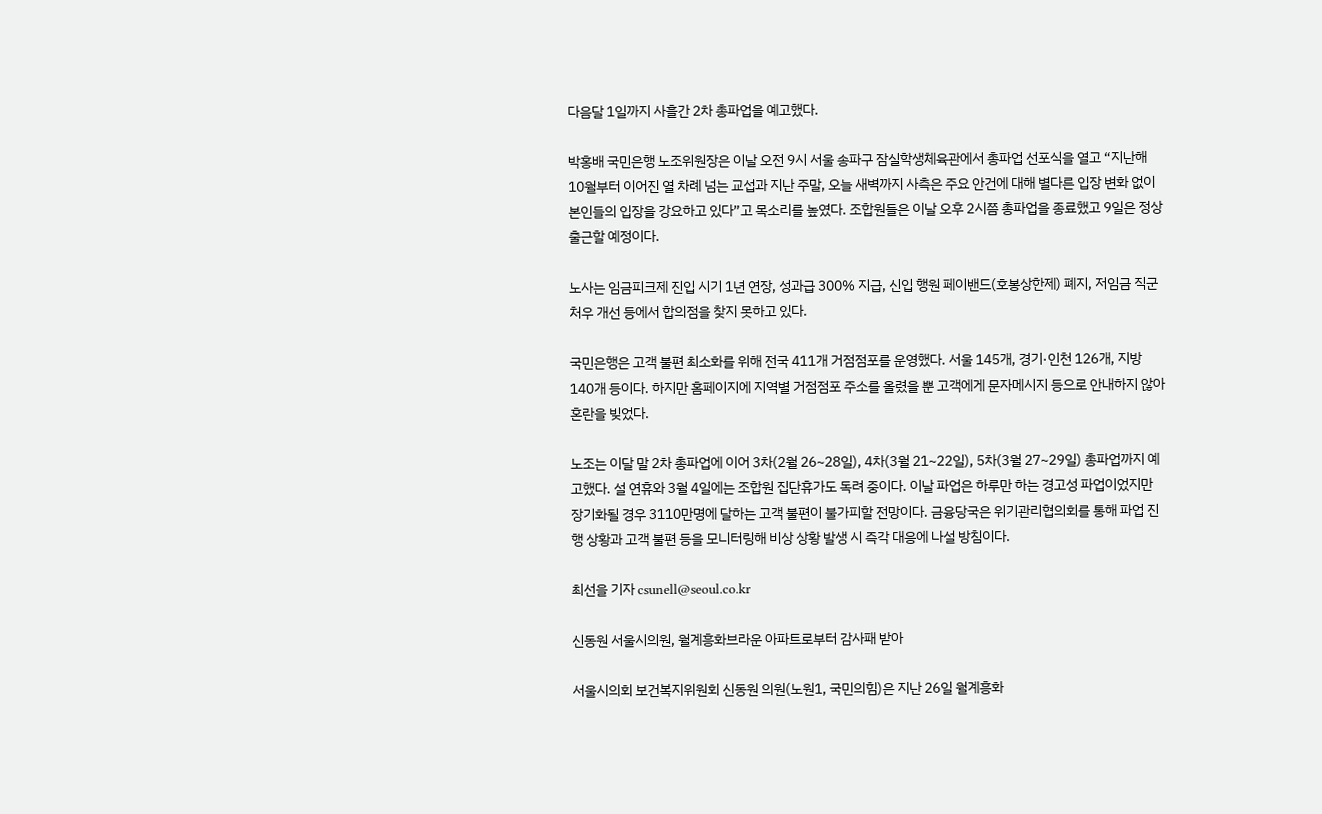다음달 1일까지 사흘간 2차 총파업을 예고했다.

박홍배 국민은행 노조위원장은 이날 오전 9시 서울 송파구 잠실학생체육관에서 총파업 선포식을 열고 “지난해 10월부터 이어진 열 차례 넘는 교섭과 지난 주말, 오늘 새벽까지 사측은 주요 안건에 대해 별다른 입장 변화 없이 본인들의 입장을 강요하고 있다”고 목소리를 높였다. 조합원들은 이날 오후 2시쯤 총파업을 종료했고 9일은 정상 출근할 예정이다.

노사는 임금피크제 진입 시기 1년 연장, 성과급 300% 지급, 신입 행원 페이밴드(호봉상한제) 폐지, 저임금 직군 처우 개선 등에서 합의점을 찾지 못하고 있다.

국민은행은 고객 불편 최소화를 위해 전국 411개 거점점포를 운영했다. 서울 145개, 경기·인천 126개, 지방 140개 등이다. 하지만 홈페이지에 지역별 거점점포 주소를 올렸을 뿐 고객에게 문자메시지 등으로 안내하지 않아 혼란을 빚었다.

노조는 이달 말 2차 총파업에 이어 3차(2월 26~28일), 4차(3월 21~22일), 5차(3월 27~29일) 총파업까지 예고했다. 설 연휴와 3월 4일에는 조합원 집단휴가도 독려 중이다. 이날 파업은 하루만 하는 경고성 파업이었지만 장기화될 경우 3110만명에 달하는 고객 불편이 불가피할 전망이다. 금융당국은 위기관리협의회를 통해 파업 진행 상황과 고객 불편 등을 모니터링해 비상 상황 발생 시 즉각 대응에 나설 방침이다.

최선을 기자 csunell@seoul.co.kr

신동원 서울시의원, 월계흥화브라운 아파트로부터 감사패 받아

서울시의회 보건복지위원회 신동원 의원(노원1, 국민의힘)은 지난 26일 월계흥화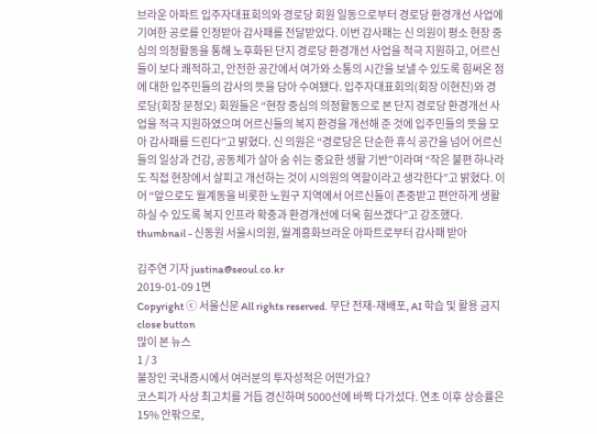브라운 아파트 입주자대표회의와 경로당 회원 일동으로부터 경로당 환경개선 사업에 기여한 공로를 인정받아 감사패를 전달받았다. 이번 감사패는 신 의원이 평소 현장 중심의 의정활동을 통해 노후화된 단지 경로당 환경개선 사업을 적극 지원하고, 어르신들이 보다 쾌적하고, 안전한 공간에서 여가와 소통의 시간을 보낼 수 있도록 힘써온 점에 대한 입주민들의 감사의 뜻을 담아 수여됐다. 입주자대표회의(회장 이현진)와 경로당(회장 문정오) 회원들은 “현장 중심의 의정활동으로 본 단지 경로당 환경개선 사업을 적극 지원하였으며 어르신들의 복지 환경을 개선해 준 것에 입주민들의 뜻을 모아 감사패를 드린다”고 밝혔다. 신 의원은 “경로당은 단순한 휴식 공간을 넘어 어르신들의 일상과 건강, 공동체가 살아 숨 쉬는 중요한 생활 기반”이라며 “작은 불편 하나라도 직접 현장에서 살피고 개선하는 것이 시의원의 역할이라고 생각한다”고 밝혔다. 이어 “앞으로도 월계동을 비롯한 노원구 지역에서 어르신들이 존중받고 편안하게 생활하실 수 있도록 복지 인프라 확충과 환경개선에 더욱 힘쓰겠다”고 강조했다.
thumbnail - 신동원 서울시의원, 월계흥화브라운 아파트로부터 감사패 받아

김주연 기자 justina@seoul.co.kr
2019-01-09 1면
Copyright ⓒ 서울신문 All rights reserved. 무단 전재-재배포, AI 학습 및 활용 금지
close button
많이 본 뉴스
1 / 3
불장인 국내증시에서 여러분의 투자성적은 어떤가요?
코스피가 사상 최고치를 거듭 경신하며 5000선에 바짝 다가섰다. 연초 이후 상승률은 15% 안팎으로,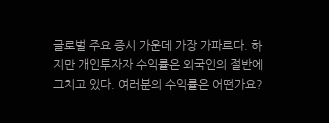글로벌 주요 증시 가운데 가장 가파르다. 하지만 개인투자자 수익률은 외국인의 절반에 그치고 있다. 여러분의 수익률은 어떤가요?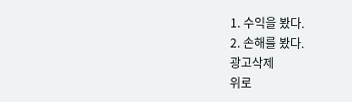1. 수익을 봤다.
2. 손해를 봤다.
광고삭제
위로